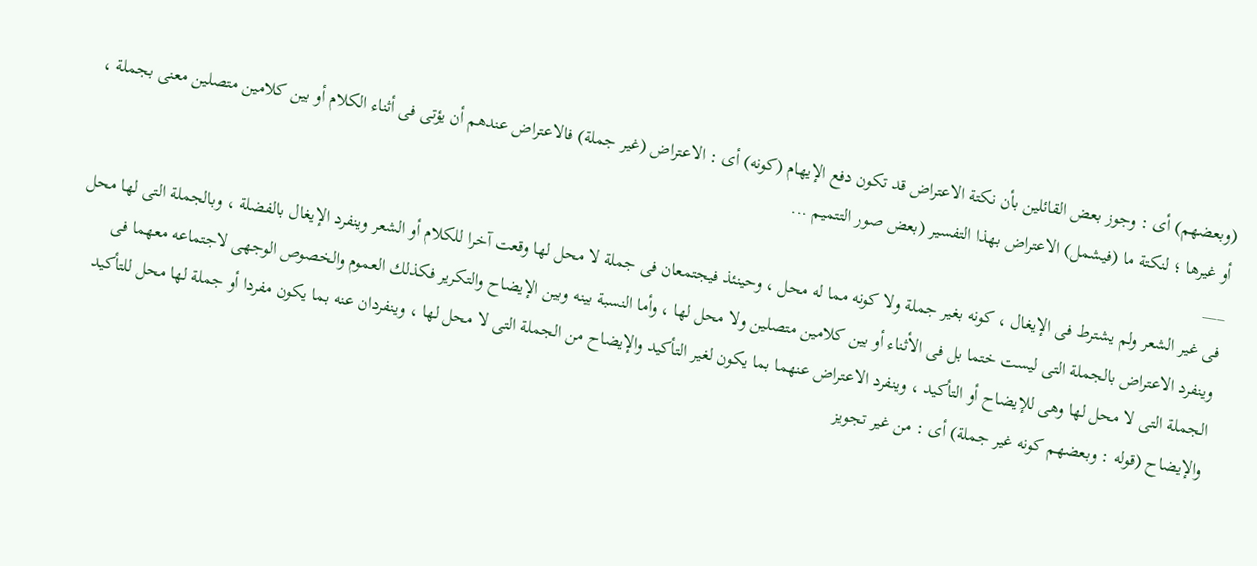(وبعضهم) أى : وجوز بعض القائلين بأن نكتة الاعتراض قد تكون دفع الإيهام (كونه) أى : الاعتراض (غير جملة) فالاعتراض عندهم أن يؤتى فى أثناء الكلام أو بين كلامين متصلين معنى بجملة ، أو غيرها ؛ لنكتة ما (فيشمل) الاعتراض بهذا التفسير (بعض صور التتميم ...
___
فى غير الشعر ولم يشترط فى الإيغال ، كونه بغير جملة ولا كونه مما له محل ، وحينئذ فيجتمعان فى جملة لا محل لها وقعت آخرا للكلام أو الشعر وينفرد الإيغال بالفضلة ، وبالجملة التى لها محل وينفرد الاعتراض بالجملة التى ليست ختما بل فى الأثناء أو بين كلامين متصلين ولا محل لها ، وأما النسبة بينه وبين الإيضاح والتكرير فكذلك العموم والخصوص الوجهى لاجتماعه معهما فى الجملة التى لا محل لها وهى للإيضاح أو التأكيد ، وينفرد الاعتراض عنهما بما يكون لغير التأكيد والإيضاح من الجملة التى لا محل لها ، وينفردان عنه بما يكون مفردا أو جملة لها محل للتأكيد والإيضاح (قوله : وبعضهم كونه غير جملة) أى : من غير تجويز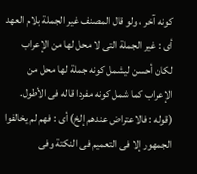كونه آخر ، ولو قال المصنف غير الجملة بلام العهد أى : غير الجملة التى لا محل لها من الإعراب لكان أحسن ليشمل كونه جملة لها محل من الإعراب كما شمل كونه مفردا قاله فى الأطول.
(قوله : فالاعتراض عندهم إلخ) أى : فهم لم يخالفوا الجمهور إلا فى التعميم فى النكتة وفى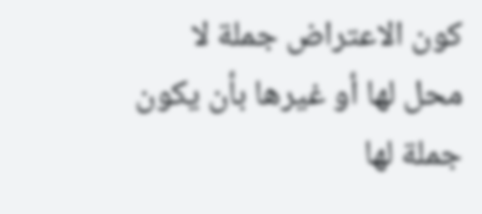كون الاعتراض جملة لا محل لها أو غيرها بأن يكون جملة لها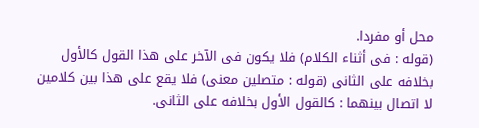محل أو مفردا.
(قوله : فى أثناء الكلام) فلا يكون فى الآخر على هذا القول كالأول بخلافه على الثانى (قوله : متصلين معنى) فلا يقع على هذا بين كلامين لا اتصال بينهما : كالقول الأول بخلافه على الثانى.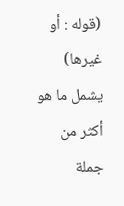(قوله : أو غيرها) يشمل ما هو أكثر من جملة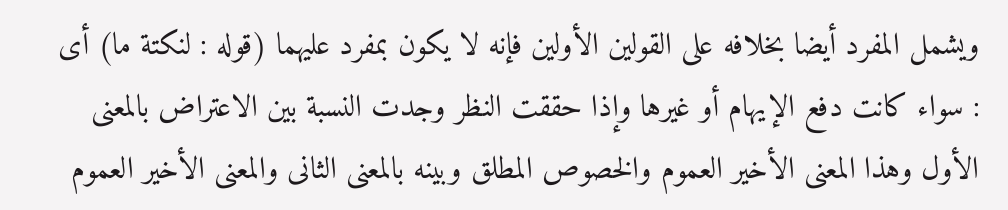ويشمل المفرد أيضا بخلافه على القولين الأولين فإنه لا يكون بمفرد عليهما (قوله : لنكتة ما) أى : سواء كانت دفع الإيهام أو غيرها وإذا حققت النظر وجدت النسبة بين الاعتراض بالمعنى الأول وهذا المعنى الأخير العموم والخصوص المطلق وبينه بالمعنى الثانى والمعنى الأخير العموم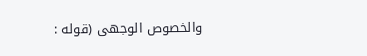والخصوص الوجهى (قوله :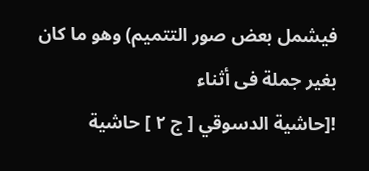فيشمل بعض صور التتميم) وهو ما كان بغير جملة فى أثناء
![حاشية الدسوقي [ ج ٢ ] حاشية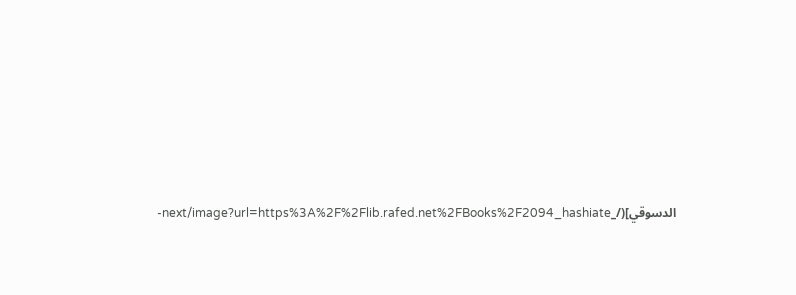الدسوقي](/_next/image?url=https%3A%2F%2Flib.rafed.net%2FBooks%2F2094_hashiate-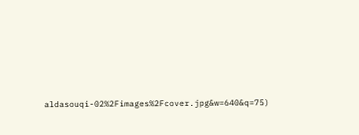aldasouqi-02%2Fimages%2Fcover.jpg&w=640&q=75)